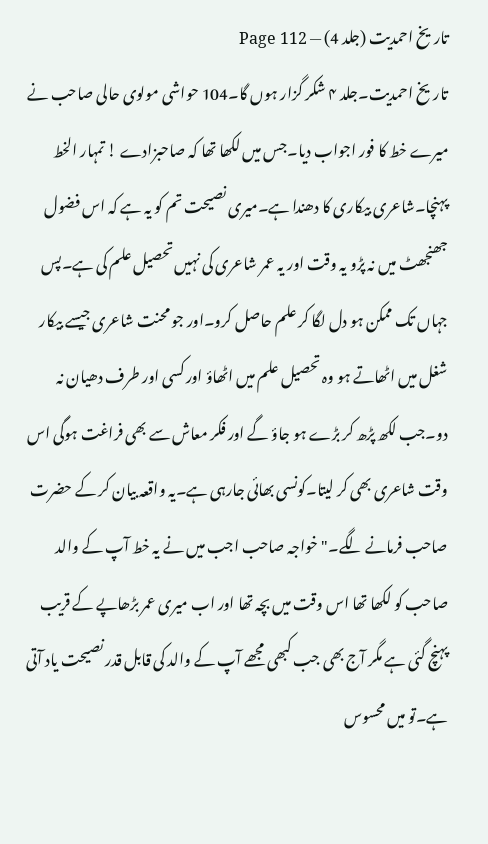تاریخ احمدیت (جلد 4) — Page 112
تاریخ احمدیت۔جلد ۴ شکر گزار ہوں گا۔104 حواشی مولوی حالی صاحب نے میرے خط کا فور اجواب دیا۔جس میں لکھا تھا کہ صاحبزادے ! تمہار الخط پہنچا۔شاعری بیکاری کا دھندا ہے۔میری نصیحت تم کو یہ ہے کہ اس فضول جھنجھٹ میں نہ پڑو یہ وقت اور یہ عمر شاعری کی نہیں تحصیل علم کی ہے۔پس جہاں تک ممکن ہو دل لگا کر علم حاصل کرو۔اور جو محنت شاعری جیسے بیکار شغل میں اٹھاتے ہو وہ تحصیل علم میں اٹھاؤ اور کسی اور طرف دھیان نہ دو۔جب لکھ پڑھ کر بڑے ہو جاؤ گے اور فکر معاش سے بھی فراغت ہوگی اس وقت شاعری بھی کر لیتا۔کونسی بھائی جارہی ہے۔یہ واقعہ بیان کر کے حضرت صاحب فرمانے لگے۔"خواجہ صاحب اجب میں نے یہ خط آپ کے والد صاحب کو لکھا تھا اس وقت میں بچہ تھا اور اب میری عمر بڑھاپے کے قریب پہنچ گئی ہے مگر آج بھی جب کبھی مجھے آپ کے والد کی قابل قدر نصیحت یاد آتی ہے۔تو میں محسوس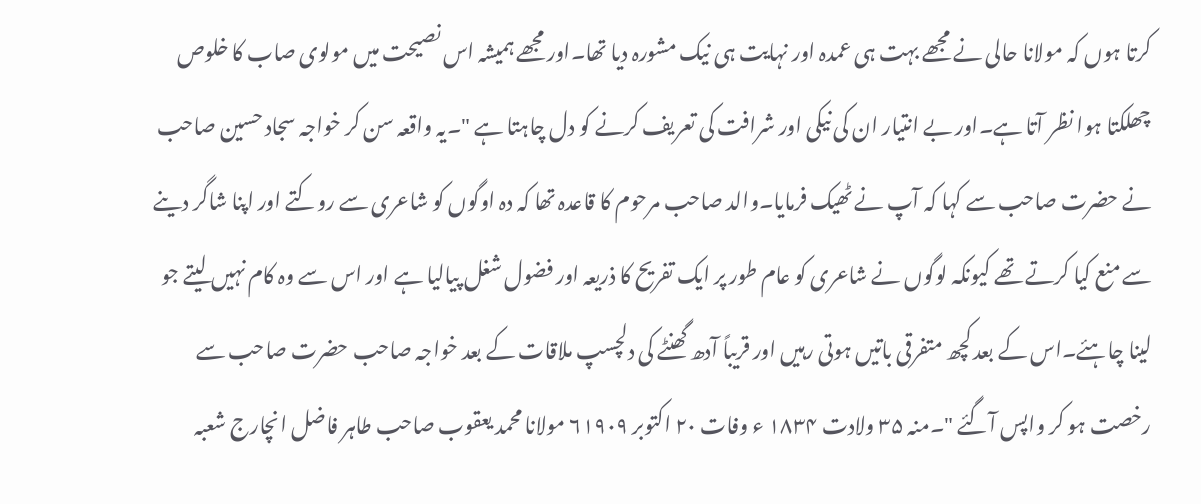کرتا ہوں کہ مولانا حالی نے مجھے بہت ہی عمدہ اور نہایت ہی نیک مشورہ دیا تھا۔اور مجھے ہمیشہ اس نصیحت میں مولوی صاب کا خلوص چھلکتا ہوا نظر آتا ہے۔اور بے انتیار ان کی نیکی اور شرافت کی تعریف کرنے کو دل چاہتا ہے "۔یہ واقعہ سن کر خواجہ سجاد حسین صاحب نے حضرت صاحب سے کہا کہ آپ نے ٹھیک فرمایا۔والد صاحب مرحوم کا قاعدہ تھا کہ دہ اوگوں کو شاعری سے روکتے اور اپنا شاگر دینے سے منع کیا کرتے تھے کیونکہ لوگوں نے شاعری کو عام طور پر ایک تفریح کا ذریعہ اور فضول شغل پیالیا ہے اور اس سے وہ کام نہیں لیتے جو لینا چاہئے۔اس کے بعد کچھ متفرقی باتیں ہوتی رہیں اور قریباً آدھ گھنٹے کی دلچسپ ملاقات کے بعد خواجہ صاحب حضرت صاحب سے رخصت ہو کر واپس آگئے "۔منہ ۳۵ ولادت ۱۸۳۴ ء وفات ۲۰ اکتوبر ۶۱۹۰۹ مولانا محمد یعقوب صاحب طاہر فاضل انچارج شعبہ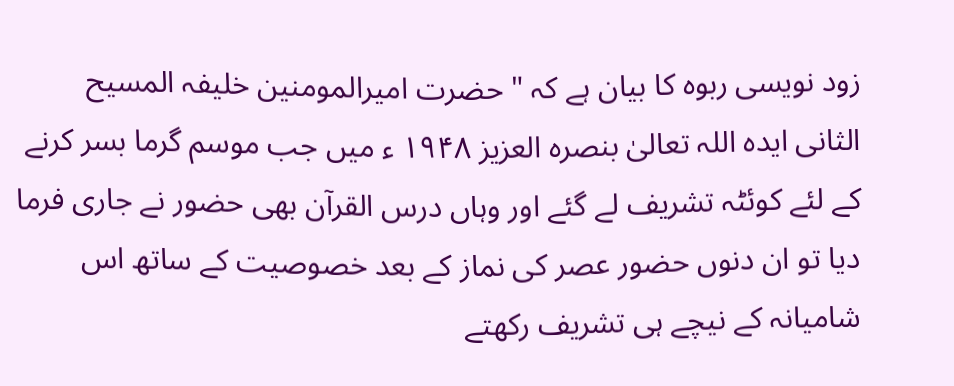زود نویسی ربوہ کا بیان ہے کہ " حضرت امیرالمومنین خلیفہ المسیح الثانی ایدہ اللہ تعالیٰ بنصرہ العزیز ۱۹۴۸ ء میں جب موسم گرما بسر کرنے کے لئے کوئٹہ تشریف لے گئے اور وہاں درس القرآن بھی حضور نے جاری فرما دیا تو ان دنوں حضور عصر کی نماز کے بعد خصوصیت کے ساتھ اس شامیانہ کے نیچے ہی تشریف رکھتے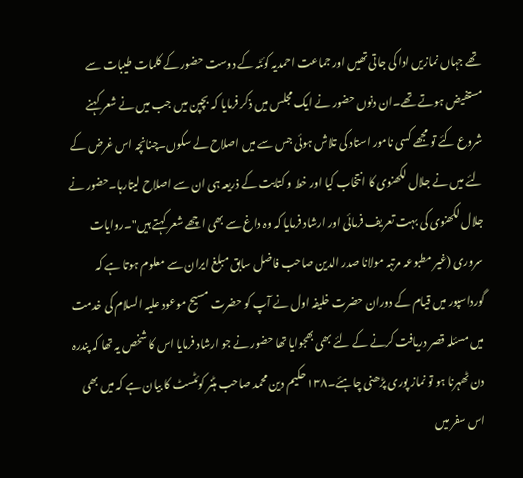تھے جہاں نمازیں ادا کی جاتی تھیں اور جماعت احمدیہ کوئٹہ کے دوست حضور کے کلمات طیبات سے مستفیض ہوتے تھے۔ان دنوں حضور نے ایک مجلس میں ذکر فرمایا کہ بچپن میں جب میں نے شعر کہنے شروع کئے تو مجھے کسی نامور استاد کی تلاش ہوئی جس سے میں اصلاح لے سکوں۔چنانچہ اس غرض کے لئے میں نے جلال لکھنوی کا انتخاب کیا اور خط و کتابت کے ذریعہ ہی ان سے اصلاح لیتارہا۔حضور نے جلال لکھنوی کی بہت تعریف فرمائی اور ارشاد فرمایا کہ وہ داغ سے بھی اچھے شعر کہتے ہیں"۔روایات سروری (غیر مطبوعہ مرتبہ مولانا صدر الدین صاحب فاضل سابق مبلغ ایران سے معلوم ہوتا ہے کہ گورداسپور میں قیام کے دوران حضرت خلیفہ اول نے آپ کو حضرت مسیح موعود علیہ السلام کی خدمت میں مسئلہ قصر دریافت کرنے کے لئے بھی بھجوایا تھا حضور نے جو ارشاد فرمایا اس کا شخص یہ تھا کہ پندرہ دن ٹھہرنا ہو تو نماز پوری پڑھنی چاہئے۔۱۳۸ حکیم دین محمد صاحب ہٹنر کوئٹسٹ کا بیان ہے کہ میں بھی اس سفر میں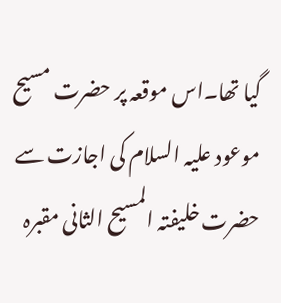گیا تھا۔اس موقعہ پر حضرت مسیح موعود علیہ السلام کی اجازت سے حضرت خلیفتہ المسیح الثانی مقبرہ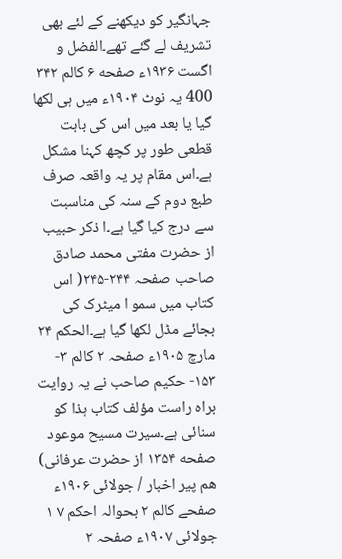جہانگیر کو دیکھنے کے لئے بھی تشریف لے گئے تھے۔الفضل و اگست ۱۹۳۶ء صفحه ۶ کالم ۳۴۲ 400 یہ نوٹ ۱۹۰۴ء میں ہی لکھا گیا یا بعد میں اس کی بابت قطعی طور پر کچھ کہنا مشکل ہے۔اس مقام پر یہ واقعہ صرف طبع دوم کے سنہ کی مناسبت سے درج کیا گیا ہے۔ا ذکر حبیب از حضرت مفتی محمد صادق صاحب صفحہ ۲۴۴-۲۴۵( اس کتاب میں سمو ا میٹرک کی بجائے مڈل لکھا گیا ہے۔الحکم ۲۴ مارچ ۱۹۰۵ء صفحہ ۲ کالم ۳- ۱۵۳- حکیم صاحب نے یہ روایت براہ راست مؤلف کتاب ہذا کو سنائی ہے۔سیرت مسیح موعود صفحه ۱۳۵۴ از حضرت عرفانی) هم پیر اخبار / جولائی ۱۹۰۶ء صفحے کالم ۲ بحوالہ احکم ۷ ۱ جولائی ۱۹۰۷ء صفحہ ۲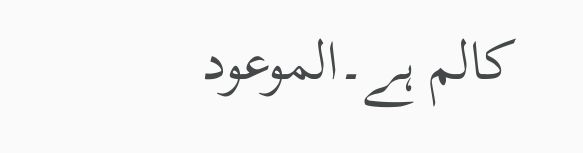کالم ہے۔الموعود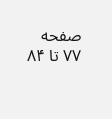صفحه ۷۷ تا ۸۴